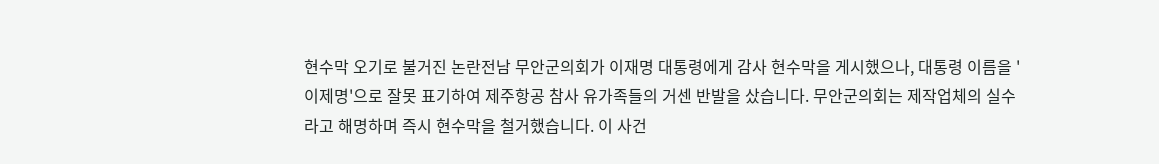현수막 오기로 불거진 논란전남 무안군의회가 이재명 대통령에게 감사 현수막을 게시했으나, 대통령 이름을 '이제명'으로 잘못 표기하여 제주항공 참사 유가족들의 거센 반발을 샀습니다. 무안군의회는 제작업체의 실수라고 해명하며 즉시 현수막을 철거했습니다. 이 사건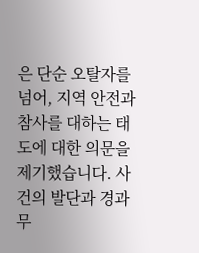은 단순 오탈자를 넘어, 지역 안전과 참사를 대하는 태도에 대한 의문을 제기했습니다. 사건의 발단과 경과무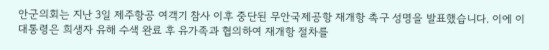안군의회는 지난 3일 제주항공 여객기 참사 이후 중단된 무안국제공항 재개항 촉구 성명을 발표했습니다. 이에 이 대통령은 희생자 유해 수색 완료 후 유가족과 협의하여 재개항 절차를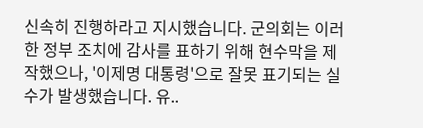신속히 진행하라고 지시했습니다. 군의회는 이러한 정부 조치에 감사를 표하기 위해 현수막을 제작했으나, '이제명 대통령'으로 잘못 표기되는 실수가 발생했습니다. 유..